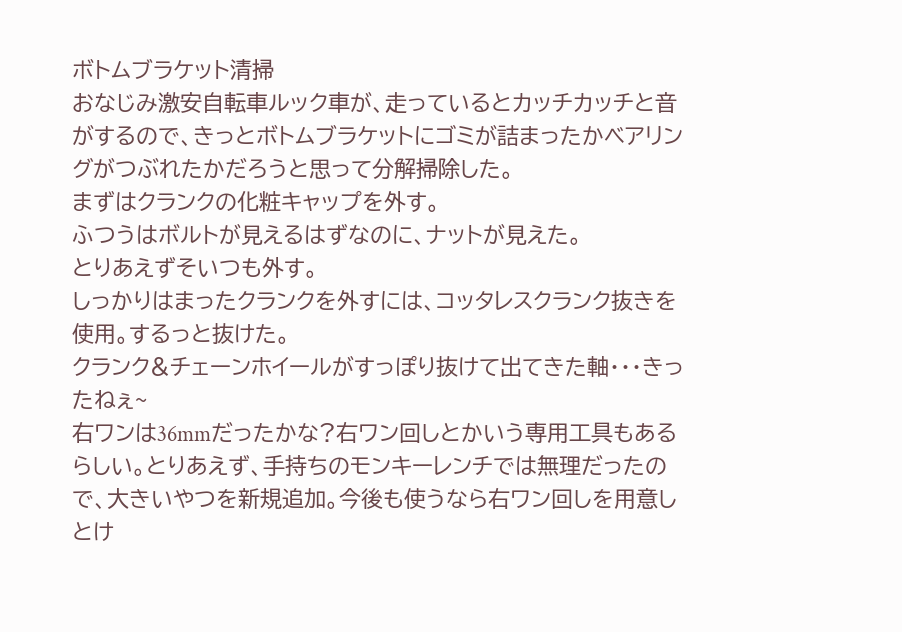ボトムブラケット清掃
おなじみ激安自転車ルック車が、走っているとカッチカッチと音がするので、きっとボトムブラケットにゴミが詰まったかベアリングがつぶれたかだろうと思って分解掃除した。
まずはクランクの化粧キャップを外す。
ふつうはボルトが見えるはずなのに、ナットが見えた。
とりあえずそいつも外す。
しっかりはまったクランクを外すには、コッタレスクランク抜きを使用。するっと抜けた。
クランク&チェーンホイールがすっぽり抜けて出てきた軸・・・きったねぇ~
右ワンは36mmだったかな?右ワン回しとかいう専用工具もあるらしい。とりあえず、手持ちのモンキーレンチでは無理だったので、大きいやつを新規追加。今後も使うなら右ワン回しを用意しとけ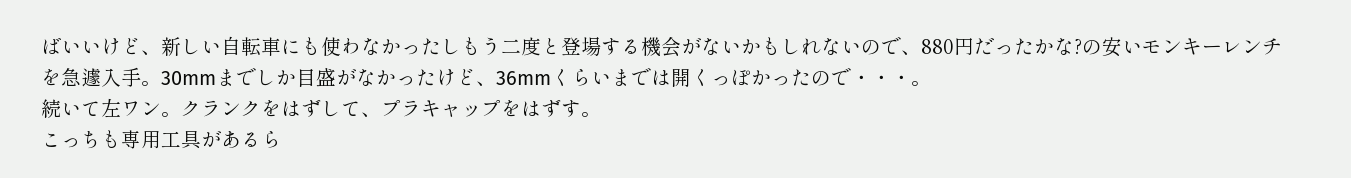ばいいけど、新しい自転車にも使わなかったしもう二度と登場する機会がないかもしれないので、880円だったかな?の安いモンキーレンチを急遽入手。30mmまでしか目盛がなかったけど、36mmくらいまでは開くっぽかったので・・・。
続いて左ワン。クランクをはずして、プラキャップをはずす。
こっちも専用工具があるら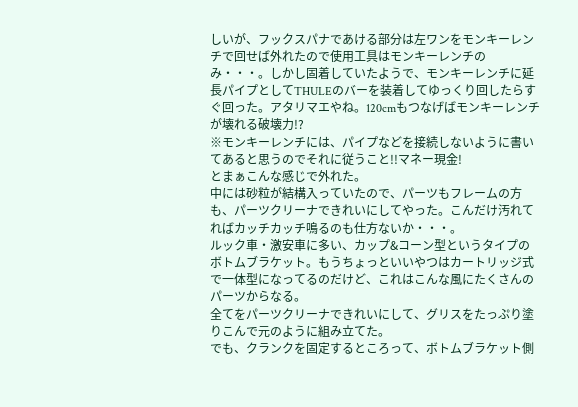しいが、フックスパナであける部分は左ワンをモンキーレンチで回せば外れたので使用工具はモンキーレンチのみ・・・。しかし固着していたようで、モンキーレンチに延長パイプとしてTHULEのバーを装着してゆっくり回したらすぐ回った。アタリマエやね。120cmもつなげばモンキーレンチが壊れる破壊力!?
※モンキーレンチには、パイプなどを接続しないように書いてあると思うのでそれに従うこと!!マネー現金!
とまぁこんな感じで外れた。
中には砂粒が結構入っていたので、パーツもフレームの方も、パーツクリーナできれいにしてやった。こんだけ汚れてればカッチカッチ鳴るのも仕方ないか・・・。
ルック車・激安車に多い、カップ&コーン型というタイプのボトムブラケット。もうちょっといいやつはカートリッジ式で一体型になってるのだけど、これはこんな風にたくさんのパーツからなる。
全てをパーツクリーナできれいにして、グリスをたっぷり塗りこんで元のように組み立てた。
でも、クランクを固定するところって、ボトムブラケット側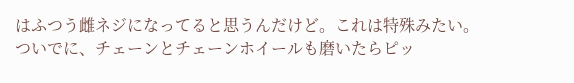はふつう雌ネジになってると思うんだけど。これは特殊みたい。
ついでに、チェーンとチェーンホイールも磨いたらピッ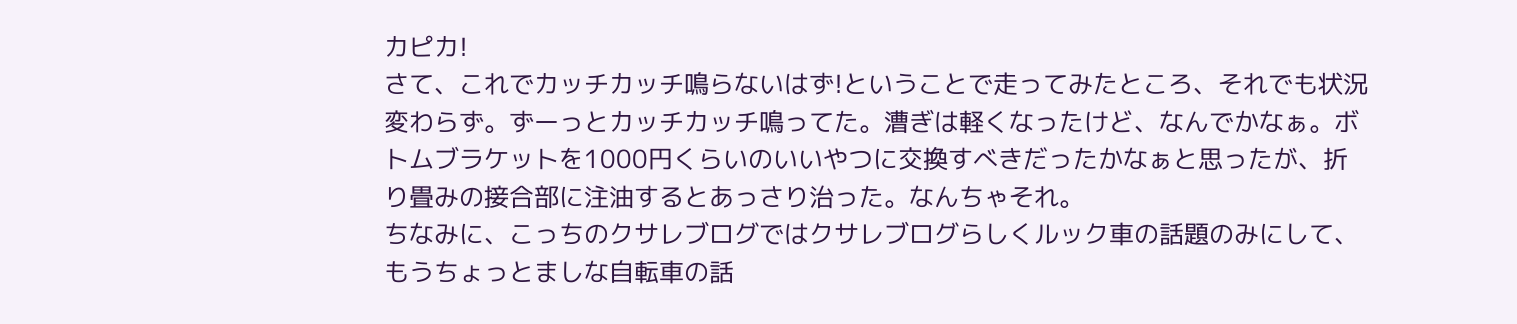カピカ!
さて、これでカッチカッチ鳴らないはず!ということで走ってみたところ、それでも状況変わらず。ずーっとカッチカッチ鳴ってた。漕ぎは軽くなったけど、なんでかなぁ。ボトムブラケットを1000円くらいのいいやつに交換すべきだったかなぁと思ったが、折り畳みの接合部に注油するとあっさり治った。なんちゃそれ。
ちなみに、こっちのクサレブログではクサレブログらしくルック車の話題のみにして、もうちょっとましな自転車の話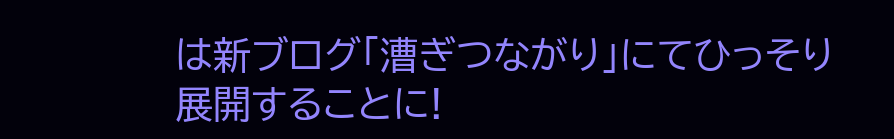は新ブログ「漕ぎつながり」にてひっそり展開することに!